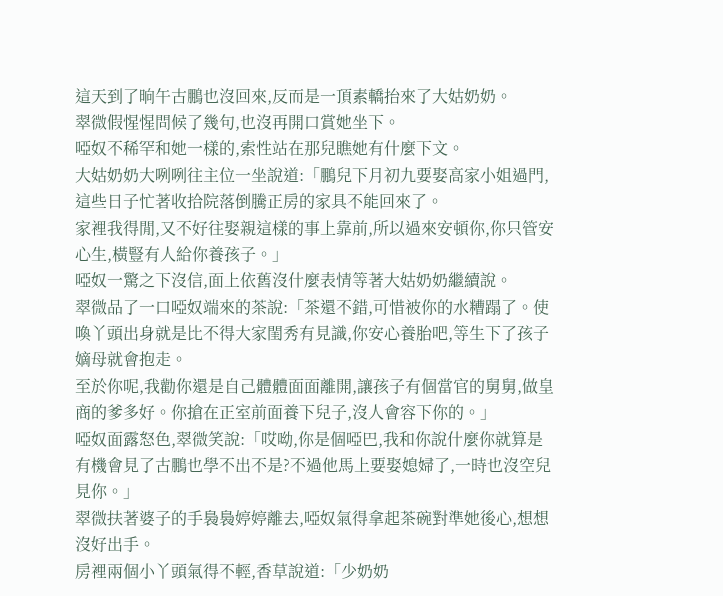這天到了晌午古鵬也沒回來,反而是一頂素轎抬來了大姑奶奶。
翠微假惺惺問候了幾句,也沒再開口賞她坐下。
啞奴不稀罕和她一樣的,索性站在那兒瞧她有什麼下文。
大姑奶奶大咧咧往主位一坐說道:「鵬兒下月初九要娶高家小姐過門,這些日子忙著收拾院落倒騰正房的家具不能回來了。
家裡我得閒,又不好往娶親這樣的事上靠前,所以過來安頓你,你只管安心生,橫豎有人給你養孩子。」
啞奴一驚之下沒信,面上依舊沒什麼表情等著大姑奶奶繼續說。
翠微品了一口啞奴端來的茶說:「茶還不錯,可惜被你的水糟蹋了。使喚丫頭出身就是比不得大家閨秀有見識,你安心養胎吧,等生下了孩子嫡母就會抱走。
至於你呢,我勸你還是自己體體面面離開,讓孩子有個當官的舅舅,做皇商的爹多好。你搶在正室前面養下兒子,沒人會容下你的。」
啞奴面露怒色,翠微笑說:「哎呦,你是個啞巴,我和你說什麼你就算是有機會見了古鵬也學不出不是?不過他馬上要娶媳婦了,一時也沒空兒見你。」
翠微扶著婆子的手裊裊婷婷離去,啞奴氣得拿起茶碗對準她後心,想想沒好出手。
房裡兩個小丫頭氣得不輕,香草說道:「少奶奶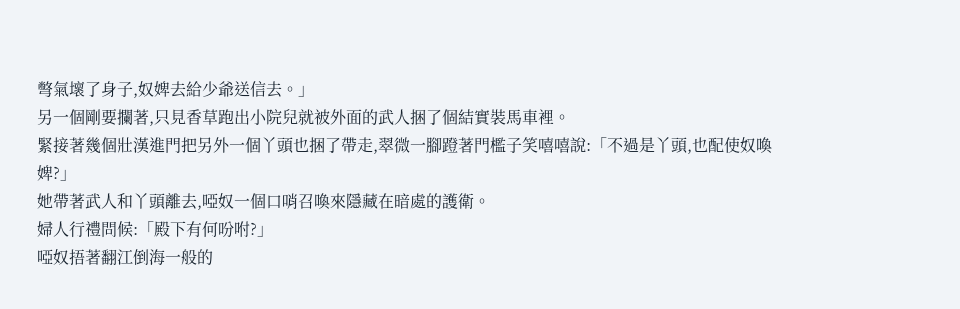彆氣壞了身子,奴婢去給少爺送信去。」
另一個剛要攔著,只見香草跑出小院兒就被外面的武人捆了個結實裝馬車裡。
緊接著幾個壯漢進門把另外一個丫頭也捆了帶走,翠微一腳蹬著門檻子笑嘻嘻說:「不過是丫頭,也配使奴喚婢?」
她帶著武人和丫頭離去,啞奴一個口哨召喚來隱藏在暗處的護衛。
婦人行禮問候:「殿下有何吩咐?」
啞奴捂著翻江倒海一般的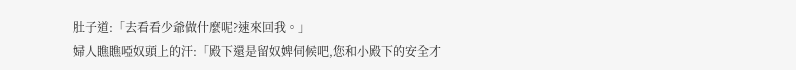肚子道:「去看看少爺做什麼呢?速來回我。」
婦人瞧瞧啞奴頭上的汗:「殿下還是留奴婢伺候吧,您和小殿下的安全才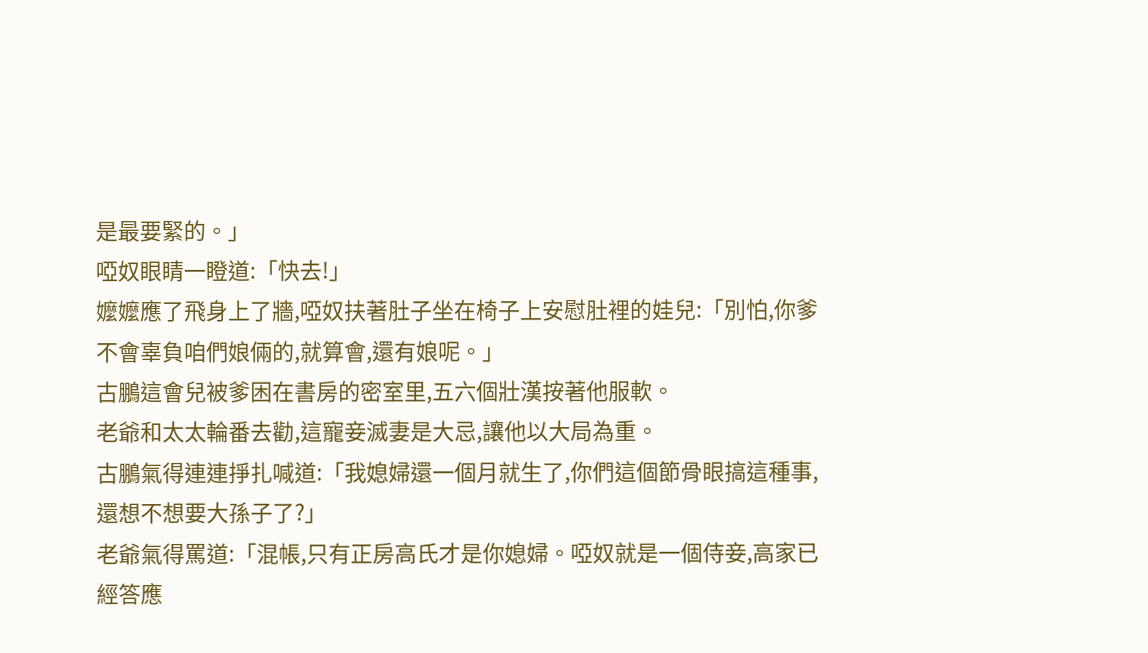是最要緊的。」
啞奴眼睛一瞪道:「快去!」
嬤嬤應了飛身上了牆,啞奴扶著肚子坐在椅子上安慰肚裡的娃兒:「別怕,你爹不會辜負咱們娘倆的,就算會,還有娘呢。」
古鵬這會兒被爹困在書房的密室里,五六個壯漢按著他服軟。
老爺和太太輪番去勸,這寵妾滅妻是大忌,讓他以大局為重。
古鵬氣得連連掙扎喊道:「我媳婦還一個月就生了,你們這個節骨眼搞這種事,還想不想要大孫子了?」
老爺氣得罵道:「混帳,只有正房高氏才是你媳婦。啞奴就是一個侍妾,高家已經答應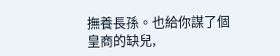撫養長孫。也給你謀了個皇商的缺兒,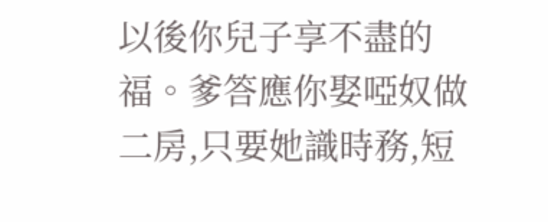以後你兒子享不盡的福。爹答應你娶啞奴做二房,只要她識時務,短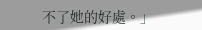不了她的好處。」